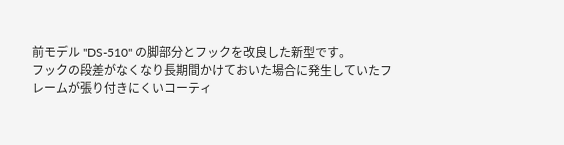前モデル "DS-510" の脚部分とフックを改良した新型です。
フックの段差がなくなり長期間かけておいた場合に発生していたフレームが張り付きにくいコーティ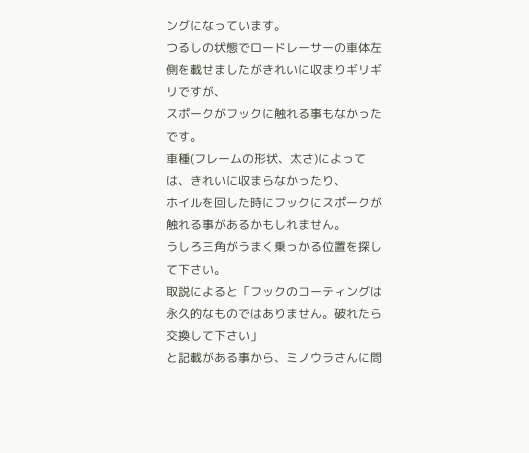ングになっています。
つるしの状態でロードレーサーの車体左側を載せましたがきれいに収まりギリギリですが、
スポークがフックに触れる事もなかったです。
車種(フレームの形状、太さ)によっては、きれいに収まらなかったり、
ホイルを回した時にフックにスポークが触れる事があるかもしれません。
うしろ三角がうまく乗っかる位置を探して下さい。
取説によると「フックのコーティングは永久的なものではありません。破れたら交換して下さい」
と記載がある事から、ミノウラさんに問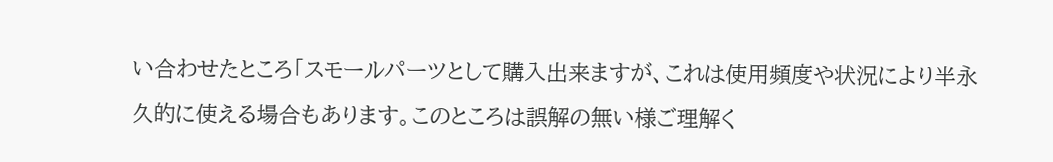い合わせたところ「スモールパーツとして購入出来ますが、これは使用頻度や状況により半永久的に使える場合もあります。このところは誤解の無い様ご理解く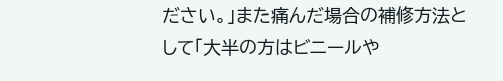ださい。」また痛んだ場合の補修方法として「大半の方はビニールや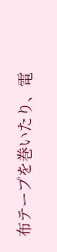布テープを巻いたり、電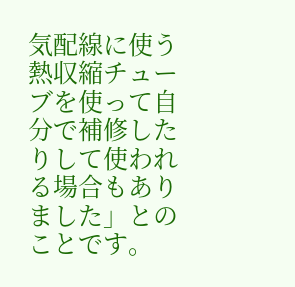気配線に使う熱収縮チューブを使って自分で補修したりして使われる場合もありました」とのことです。